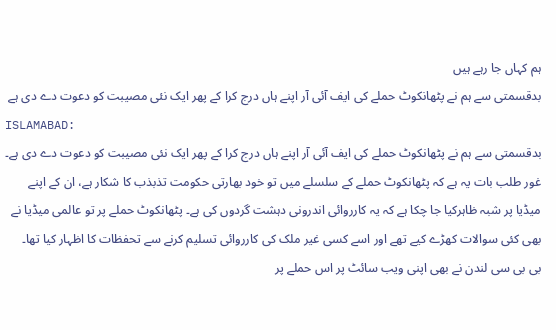ہم کہاں جا رہے ہیں
بدقسمتی سے ہم نے پٹھانکوٹ حملے کی ایف آئی آر اپنے ہاں درج کرا کے پھر ایک نئی مصیبت کو دعوت دے دی ہے
ISLAMABAD:
بدقسمتی سے ہم نے پٹھانکوٹ حملے کی ایف آئی آر اپنے ہاں درج کرا کے پھر ایک نئی مصیبت کو دعوت دے دی ہے۔ غور طلب بات یہ ہے کہ پٹھانکوٹ حملے کے سلسلے میں تو خود بھارتی حکومت تذبذب کا شکار ہے، ان کے اپنے میڈیا پر شبہ ظاہرکیا جا چکا ہے کہ یہ کارروائی اندرونی دہشت گردوں کی ہے۔ پٹھانکوٹ حملے پر تو عالمی میڈیا نے بھی کئی سوالات کھڑے کیے تھے اور اسے کسی غیر ملک کی کارروائی تسلیم کرنے سے تحفظات کا اظہار کیا تھا۔
بی بی سی لندن نے بھی اپنی ویب سائٹ پر اس حملے پر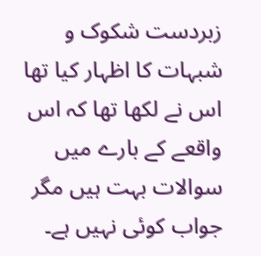زبردست شکوک و شبہات کا اظہار کیا تھا اس نے لکھا تھا کہ اس واقعے کے بارے میں سوالات بہت ہیں مگر جواب کوئی نہیں ہے۔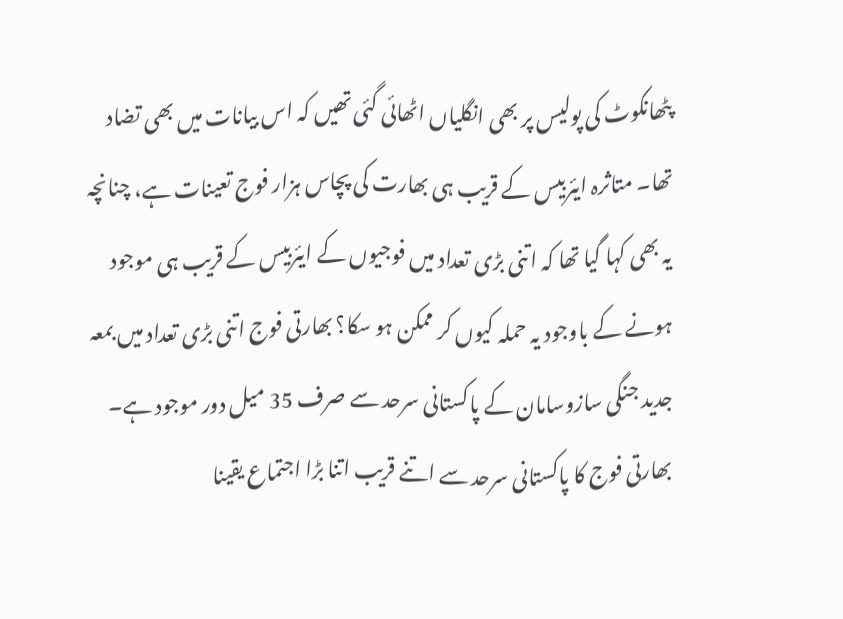پٹھانکوٹ کی پولیس پر بھی انگلیاں اٹھائی گئی تھیں کہ اس بیانات میں بھی تضاد تھا۔ متاثرہ ایئربیس کے قریب ہی بھارت کی پچاس ہزار فوج تعینات ہے، چنانچہ یہ بھی کہا گیا تھا کہ اتنی بڑی تعداد میں فوجیوں کے ایئربیس کے قریب ہی موجود ہونے کے باوجود یہ حملہ کیوں کر ممکن ہو سکا؟ بھارتی فوج اتنی بڑی تعداد میں بمعہ جدید جنگی سازوسامان کے پاکستانی سرحد سے صرف 35 میل دور موجود ہے۔
بھارتی فوج کا پاکستانی سرحد سے اتنے قریب اتنا بڑا اجتماع یقینا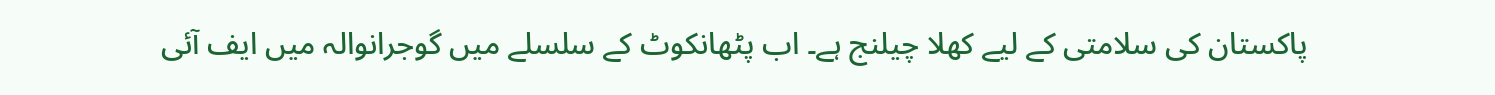پاکستان کی سلامتی کے لیے کھلا چیلنج ہے۔ اب پٹھانکوٹ کے سلسلے میں گوجرانوالہ میں ایف آئی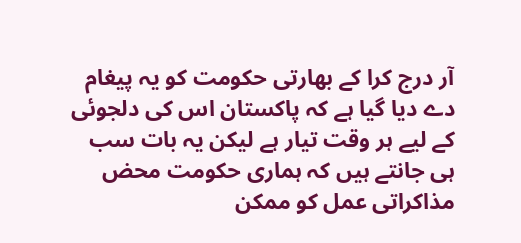آر درج کرا کے بھارتی حکومت کو یہ پیغام دے دیا گیا ہے کہ پاکستان اس کی دلجوئی کے لیے ہر وقت تیار ہے لیکن یہ بات سب ہی جانتے ہیں کہ ہماری حکومت محض مذاکراتی عمل کو ممکن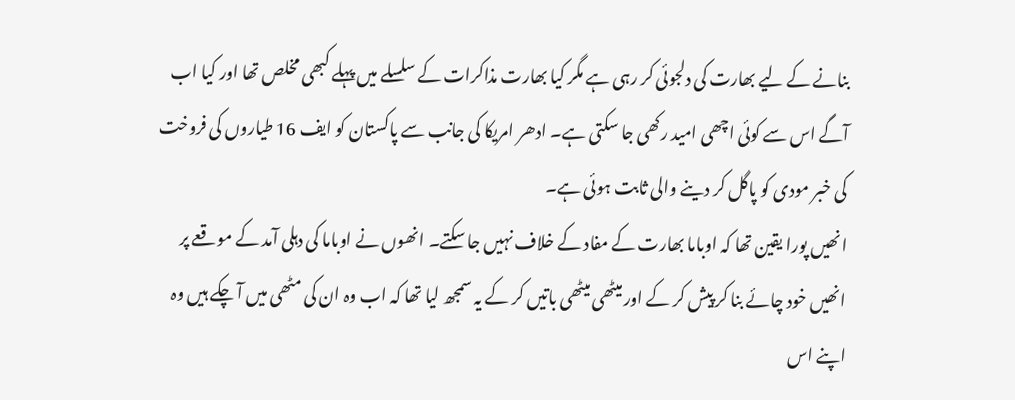بنانے کے لیے بھارت کی دلجوئی کر رہی ہے مگر کیا بھارت مذاکرات کے سلسلے میں پہلے کبھی مخلص تھا اور کیا اب آگے اس سے کوئی اچھی امید رکھی جا سکتی ہے۔ ادھر امریکا کی جانب سے پاکستان کو ایف 16 طیاروں کی فروخت کی خبر مودی کو پاگل کر دینے والی ثابت ہوئی ہے۔
انھیں پورا یقین تھا کہ اوباما بھارت کے مفاد کے خلاف نہیں جا سکتے۔ انھوں نے اوباما کی دہلی آمد کے موقعے پر انھیں خود چائے بنا کر پیش کر کے اور میٹھی میٹھی باتیں کر کے یہ سمجھ لیا تھا کہ اب وہ ان کی مٹھی میں آ چکے ہیں وہ اپنے اس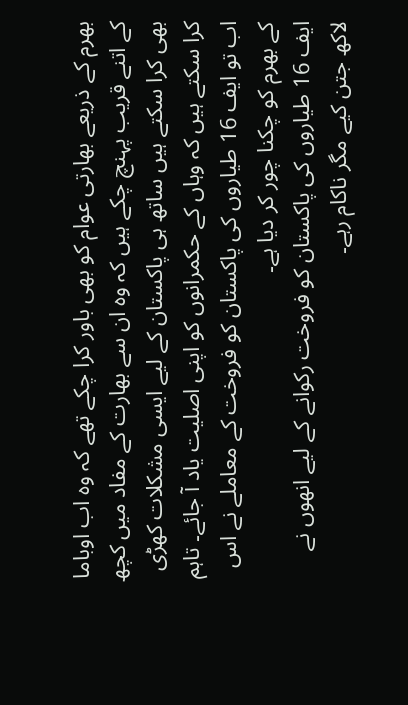بھرم کے ذریعے بھارتی عوام کو بھی باور کرا چکے تھے کہ وہ اب اوباما کے اتنے قریب پہنچ چکے ہیں کہ وہ ان سے بھارت کے مفاد میں کچھ بھی کرا سکتے ہیں ساتھ ہی پاکستان کے لیے ایسی مشکلات کھڑی کرا سکتے ہیں کہ وہاں کے حکمرانوں کو اپنی اصلیت یاد آ جائے۔ تاہم اب تو ایف 16 طیاروں کی پاکستان کو فروخت کے معاملے نے اس کے بھرم کو چکنا چور کر دیا ہے۔
ایف 16 طیاروں کی پاکستان کو فروخت رکوانے کے لیے انھوں نے لاکھ جتن کیے مگر ناکام رہے۔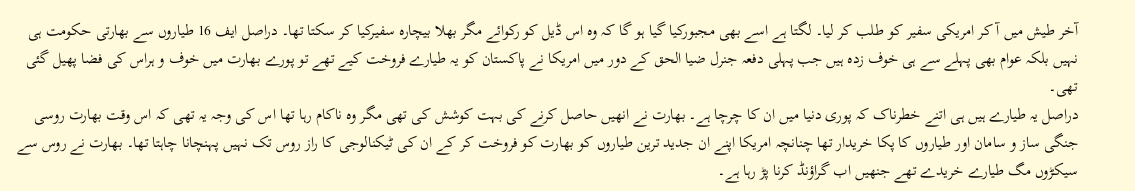آخر طیش میں آ کر امریکی سفیر کو طلب کر لیا۔ لگتا ہے اسے بھی مجبورکیا گیا ہو گا کہ وہ اس ڈیل کو رکوائے مگر بھلا بیچارہ سفیرکیا کر سکتا تھا۔ دراصل ایف 16 طیاروں سے بھارتی حکومت ہی نہیں بلکہ عوام بھی پہلے سے ہی خوف زدہ ہیں جب پہلی دفعہ جنرل ضیا الحق کے دور میں امریکا نے پاکستان کو یہ طیارے فروخت کیے تھے تو پورے بھارت میں خوف و ہراس کی فضا پھیل گئی تھی۔
دراصل یہ طیارے ہیں ہی اتنے خطرناک کہ پوری دنیا میں ان کا چرچا ہے۔ بھارت نے انھیں حاصل کرنے کی بہت کوشش کی تھی مگر وہ ناکام رہا تھا اس کی وجہ یہ تھی کہ اس وقت بھارت روسی جنگی ساز و سامان اور طیاروں کا پکا خریدار تھا چنانچہ امریکا اپنے ان جدید ترین طیاروں کو بھارت کو فروخت کر کے ان کی ٹیکنالوجی کا راز روس تک نہیں پہنچانا چاہتا تھا۔ بھارت نے روس سے سیکڑوں مگ طیارے خریدے تھے جنھیں اب گراؤنڈ کرنا پڑ رہا ہے۔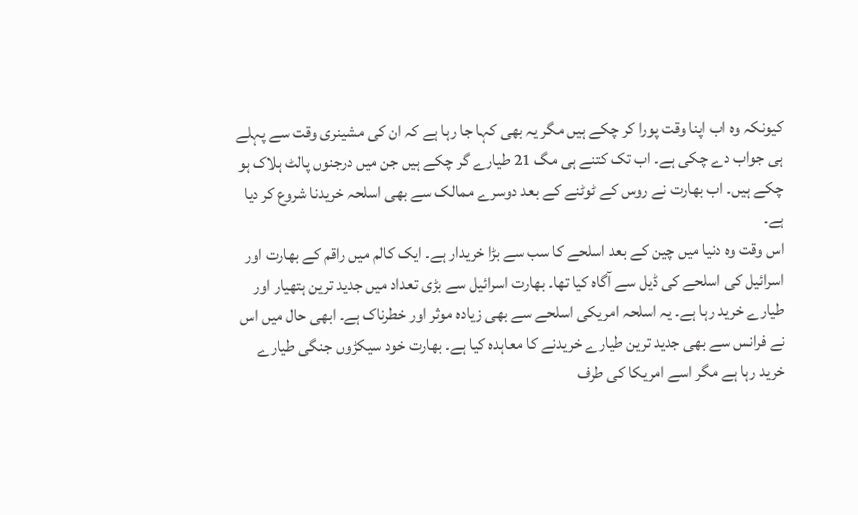کیونکہ وہ اب اپنا وقت پورا کر چکے ہیں مگر یہ بھی کہا جا رہا ہے کہ ان کی مشینری وقت سے پہلے ہی جواب دے چکی ہے۔ اب تک کتنے ہی مگ 21 طیارے گر چکے ہیں جن میں درجنوں پالٹ ہلاک ہو چکے ہیں۔ اب بھارت نے روس کے ٹوٹنے کے بعد دوسرے ممالک سے بھی اسلحہ خریدنا شروع کر دیا ہے۔
اس وقت وہ دنیا میں چین کے بعد اسلحے کا سب سے بڑا خریدار ہے۔ ایک کالم میں راقم کے بھارت اور اسرائیل کی اسلحے کی ڈیل سے آگاہ کیا تھا۔ بھارت اسرائیل سے بڑی تعداد میں جدید ترین ہتھیار اور طیارے خرید رہا ہے۔ یہ اسلحہ امریکی اسلحے سے بھی زیادہ موثر اور خطرناک ہے۔ ابھی حال میں اس نے فرانس سے بھی جدید ترین طیارے خریدنے کا معاہدہ کیا ہے۔ بھارت خود سیکڑوں جنگی طیارے خرید رہا ہے مگر اسے امریکا کی طرف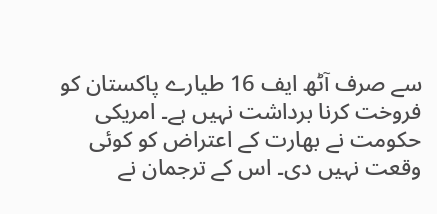سے صرف آٹھ ایف 16 طیارے پاکستان کو فروخت کرنا برداشت نہیں ہے۔ امریکی حکومت نے بھارت کے اعتراض کو کوئی وقعت نہیں دی۔ اس کے ترجمان نے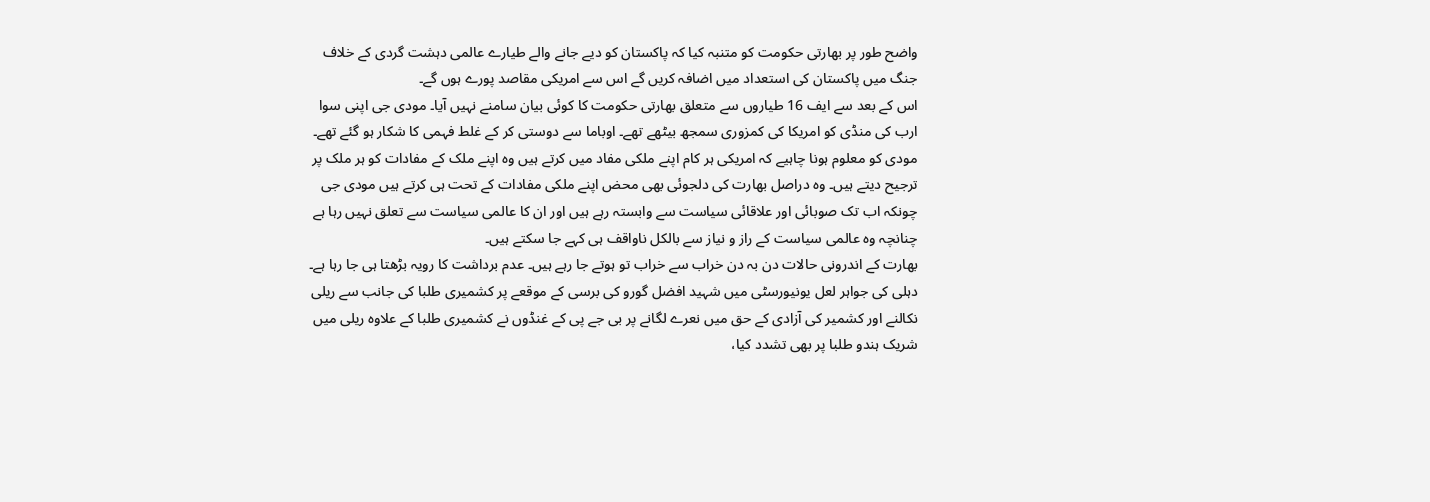واضح طور پر بھارتی حکومت کو متنبہ کیا کہ پاکستان کو دیے جانے والے طیارے عالمی دہشت گردی کے خلاف جنگ میں پاکستان کی استعداد میں اضافہ کریں گے اس سے امریکی مقاصد پورے ہوں گے۔
اس کے بعد سے ایف 16 طیاروں سے متعلق بھارتی حکومت کا کوئی بیان سامنے نہیں آیا۔ مودی جی اپنی سوا ارب کی منڈی کو امریکا کی کمزوری سمجھ بیٹھے تھے۔ اوباما سے دوستی کر کے غلط فہمی کا شکار ہو گئے تھے۔ مودی کو معلوم ہونا چاہیے کہ امریکی ہر کام اپنے ملکی مفاد میں کرتے ہیں وہ اپنے ملک کے مفادات کو ہر ملک پر ترجیح دیتے ہیں۔ وہ دراصل بھارت کی دلجوئی بھی محض اپنے ملکی مفادات کے تحت ہی کرتے ہیں مودی جی چونکہ اب تک صوبائی اور علاقائی سیاست سے وابستہ رہے ہیں اور ان کا عالمی سیاست سے تعلق نہیں رہا ہے چنانچہ وہ عالمی سیاست کے راز و نیاز سے بالکل ناواقف ہی کہے جا سکتے ہیں۔
بھارت کے اندرونی حالات دن بہ دن خراب سے خراب تو ہوتے جا رہے ہیں۔ عدم برداشت کا رویہ بڑھتا ہی جا رہا ہے۔ دہلی کی جواہر لعل یونیورسٹی میں شہید افضل گورو کی برسی کے موقعے پر کشمیری طلبا کی جانب سے ریلی نکالنے اور کشمیر کی آزادی کے حق میں نعرے لگانے پر بی جے پی کے غنڈوں نے کشمیری طلبا کے علاوہ ریلی میں شریک ہندو طلبا پر بھی تشدد کیا،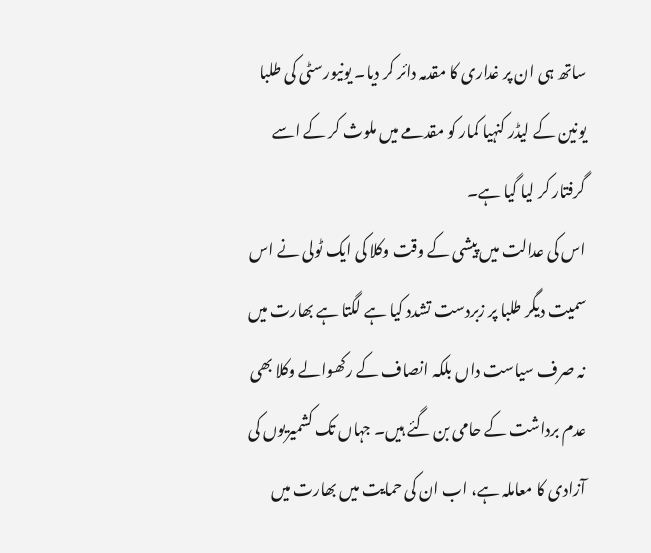ساتھ ہی ان پر غداری کا مقدمہ دائر کر دیا۔ یونیورسٹی کی طلبا یونین کے لیڈر کنہیا کمار کو مقدمے میں ملوث کر کے اسے گرفتار کر لیا گیا ہے۔
اس کی عدالت میں پیشی کے وقت وکلا کی ایک ٹولی نے اس سمیت دیگر طلبا پر زبردست تشدد کیا ہے لگتا ہے بھارت میں نہ صرف سیاست داں بلکہ انصاف کے رکھوالے وکلا بھی عدم برداشت کے حامی بن گئے ہیں۔ جہاں تک کشمیریوں کی آزادی کا معاملہ ہے، اب ان کی حمایت میں بھارت میں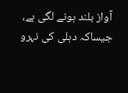آواز بلند ہونے لگی ہے، جیساکہ دہلی کی نہرو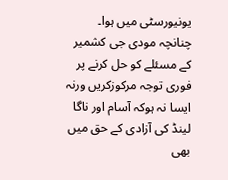یونیورسٹی میں ہوا۔ چنانچہ مودی جی کشمیر کے مسئلے کو حل کرنے پر فوری توجہ مرکوزکریں ورنہ ایسا نہ ہوکہ آسام اور ناگا لینڈ کی آزادی کے حق میں بھی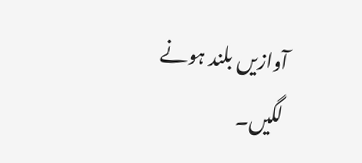آوازیں بلند ہونے لگیں۔